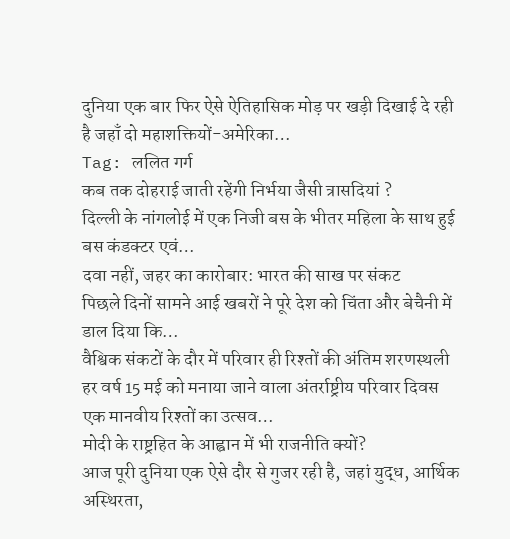दुनिया एक बार फिर ऐसे ऐतिहासिक मोड़ पर खड़ी दिखाई दे रही है जहाँ दो महाशक्तियों-अमेरिका…
Tag: ललित गर्ग
कब तक दोहराई जाती रहेंगी निर्भया जैसी त्रासदियां ?
दिल्ली के नांगलोई में एक निजी बस के भीतर महिला के साथ हुई बस कंडक्टर एवं…
दवा नहीं, जहर का कारोबार: भारत की साख पर संकट
पिछले दिनों सामने आई खबरों ने पूरे देश को चिंता और बेचैनी में डाल दिया कि…
वैश्विक संकटों के दौर में परिवार ही रिश्तों की अंतिम शरणस्थली
हर वर्ष 15 मई को मनाया जाने वाला अंतर्राष्ट्रीय परिवार दिवस एक मानवीय रिश्तों का उत्सव…
मोदी के राष्ट्रहित के आह्वान में भी राजनीति क्यों?
आज पूरी दुनिया एक ऐसे दौर से गुजर रही है, जहां युद्ध, आर्थिक अस्थिरता,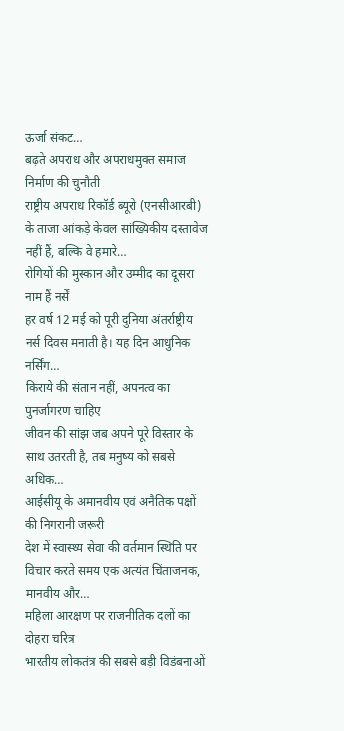ऊर्जा संकट…
बढ़ते अपराध और अपराधमुक्त समाज निर्माण की चुनौती
राष्ट्रीय अपराध रिकॉर्ड ब्यूरो (एनसीआरबी) के ताजा आंकड़े केवल सांख्यिकीय दस्तावेज नहीं हैं, बल्कि वे हमारे…
रोगियों की मुस्कान और उम्मीद का दूसरा नाम हैं नर्सें
हर वर्ष 12 मई को पूरी दुनिया अंतर्राष्ट्रीय नर्स दिवस मनाती है। यह दिन आधुनिक नर्सिंग…
किराये की संतान नहीं, अपनत्व का पुनर्जागरण चाहिए
जीवन की सांझ जब अपने पूरे विस्तार के साथ उतरती है, तब मनुष्य को सबसे अधिक…
आईसीयू के अमानवीय एवं अनैतिक पक्षों की निगरानी जरूरी
देश में स्वास्थ्य सेवा की वर्तमान स्थिति पर विचार करते समय एक अत्यंत चिंताजनक, मानवीय और…
महिला आरक्षण पर राजनीतिक दलों का दोहरा चरित्र
भारतीय लोकतंत्र की सबसे बड़ी विडंबनाओं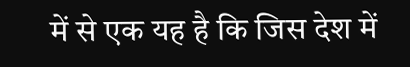में से एक यह है कि जिस देश में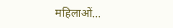महिलाओं…